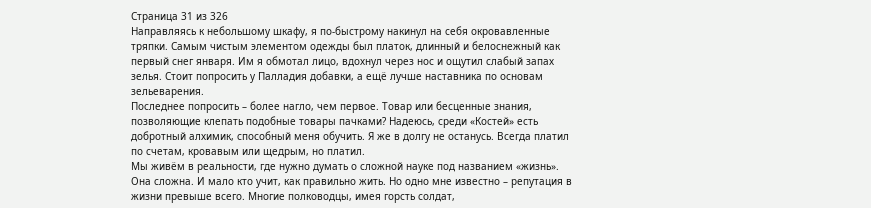Страница 31 из 326
Направляясь к небольшому шкафу, я по-быстрому накинул на себя окровавленные тряпки. Самым чистым элементом одежды был платок, длинный и белоснежный как первый снег января. Им я обмотал лицо, вдохнул через нос и ощутил слабый запах зелья. Стоит попросить у Палладия добавки, а ещё лучше наставника по основам зельеварения.
Последнее попросить – более нагло, чем первое. Товар или бесценные знания, позволяющие клепать подобные товары пачками? Надеюсь, среди «Костей» есть добротный алхимик, способный меня обучить. Я же в долгу не останусь. Всегда платил по счетам, кровавым или щедрым, но платил.
Мы живём в реальности, где нужно думать о сложной науке под названием «жизнь». Она сложна. И мало кто учит, как правильно жить. Но одно мне известно – репутация в жизни превыше всего. Многие полководцы, имея горсть солдат,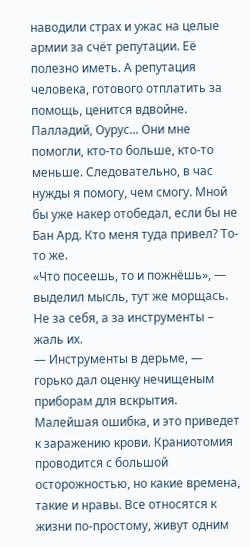наводили страх и ужас на целые армии за счёт репутации. Её полезно иметь. А репутация человека, готового отплатить за помощь, ценится вдвойне. Палладий, Оурус... Они мне помогли, кто-то больше, кто-то меньше. Следовательно, в час нужды я помогу, чем смогу. Мной бы уже накер отобедал, если бы не Бан Ард. Кто меня туда привел? То-то же.
«Что посеешь, то и пожнёшь», — выделил мысль, тут же морщась.
Не за себя, а за инструменты – жаль их.
— Инструменты в дерьме, — горько дал оценку нечищеным приборам для вскрытия. Малейшая ошибка, и это приведет к заражению крови. Краниотомия проводится с большой осторожностью, но какие времена, такие и нравы. Все относятся к жизни по-простому, живут одним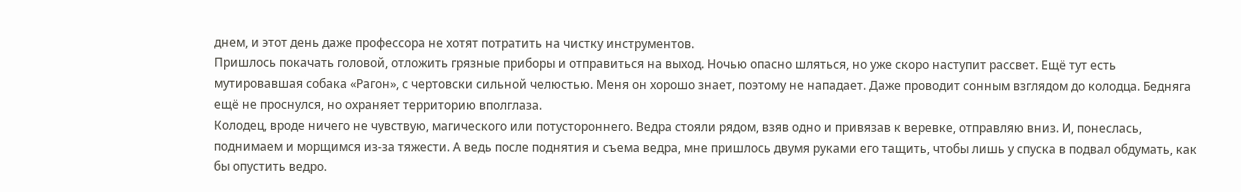днем, и этот день даже профессора не хотят потратить на чистку инструментов.
Пришлось покачать головой, отложить грязные приборы и отправиться на выход. Ночью опасно шляться, но уже скоро наступит рассвет. Ещё тут есть мутировавшая собака «Рагон», с чертовски сильной челюстью. Меня он хорошо знает, поэтому не нападает. Даже проводит сонным взглядом до колодца. Бедняга ещё не проснулся, но охраняет территорию вполглаза.
Колодец, вроде ничего не чувствую, магического или потустороннего. Ведра стояли рядом, взяв одно и привязав к веревке, отправляю вниз. И, понеслась, поднимаем и морщимся из-за тяжести. А ведь после поднятия и съема ведра, мне пришлось двумя руками его тащить, чтобы лишь у спуска в подвал обдумать, как бы опустить ведро.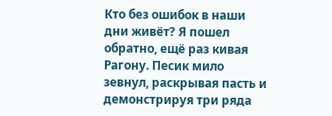Кто без ошибок в наши дни живёт? Я пошел обратно, ещё раз кивая Рагону. Песик мило зевнул, раскрывая пасть и демонстрируя три ряда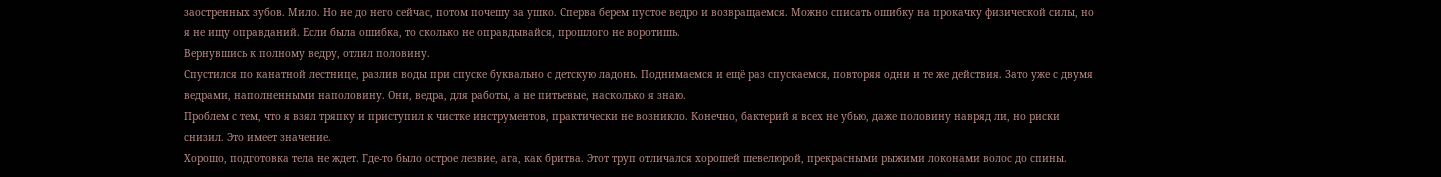заостренных зубов. Мило. Но не до него сейчас, потом почешу за ушко. Сперва берем пустое ведро и возвращаемся. Можно списать ошибку на прокачку физической силы, но я не ищу оправданий. Если была ошибка, то сколько не оправдывайся, прошлого не воротишь.
Вернувшись к полному ведру, отлил половину.
Спустился по канатной лестнице, разлив воды при спуске буквально с детскую ладонь. Поднимаемся и ещё раз спускаемся, повторяя одни и те же действия. Зато уже с двумя ведрами, наполненными наполовину. Они, ведра, для работы, а не питьевые, насколько я знаю.
Проблем с тем, что я взял тряпку и приступил к чистке инструментов, практически не возникло. Конечно, бактерий я всех не убью, даже половину навряд ли, но риски снизил. Это имеет значение.
Хорошо, подготовка тела не ждет. Где-то было острое лезвие, ага, как бритва. Этот труп отличался хорошей шевелюрой, прекрасными рыжими локонами волос до спины.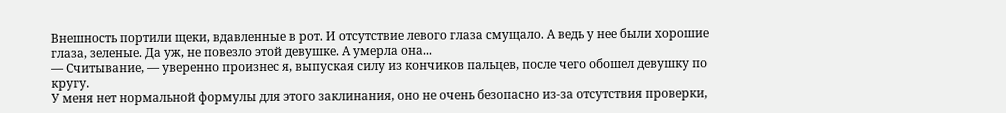Внешность портили щеки, вдавленные в рот. И отсутствие левого глаза смущало. А ведь у нее были хорошие глаза, зеленые. Да уж, не повезло этой девушке. А умерла она...
— Считывание, — уверенно произнес я, выпуская силу из кончиков пальцев, после чего обошел девушку по кругу.
У меня нет нормальной формулы для этого заклинания, оно не очень безопасно из-за отсутствия проверки,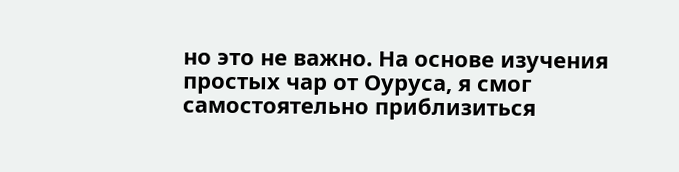но это не важно. На основе изучения простых чар от Оуруса, я смог самостоятельно приблизиться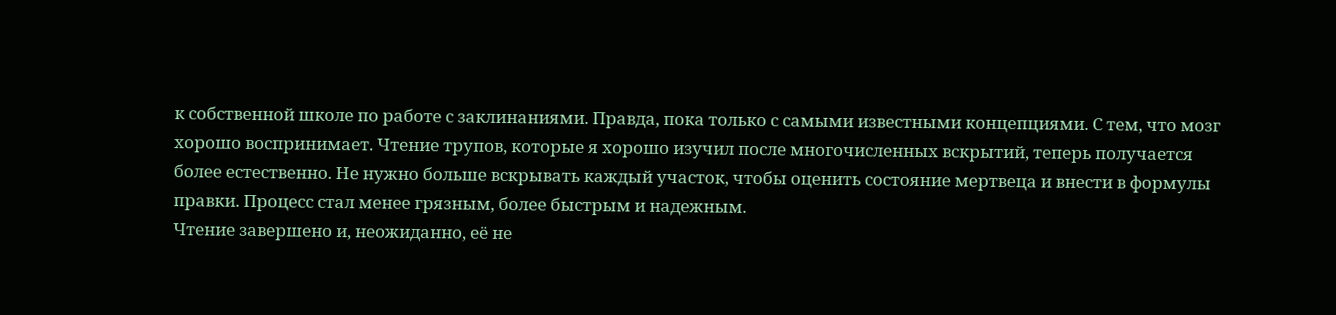к собственной школе по работе с заклинаниями. Правда, пока только с самыми известными концепциями. С тем, что мозг хорошо воспринимает. Чтение трупов, которые я хорошо изучил после многочисленных вскрытий, теперь получается более естественно. Не нужно больше вскрывать каждый участок, чтобы оценить состояние мертвеца и внести в формулы правки. Процесс стал менее грязным, более быстрым и надежным.
Чтение завершено и, неожиданно, её не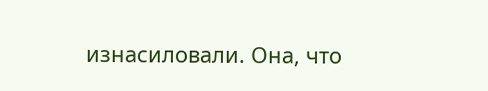изнасиловали. Она, что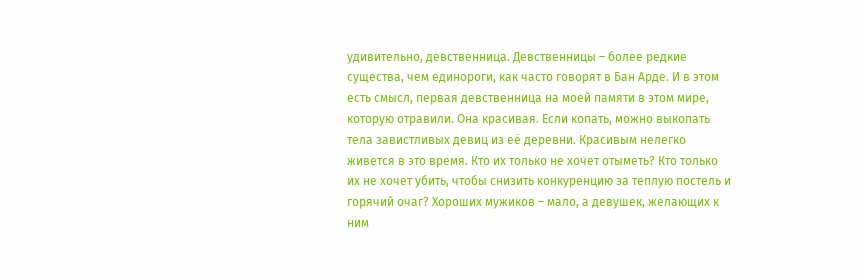удивительно, девственница. Девственницы – более редкие существа, чем единороги, как часто говорят в Бан Арде. И в этом есть смысл, первая девственница на моей памяти в этом мире, которую отравили. Она красивая. Если копать, можно выкопать тела завистливых девиц из её деревни. Красивым нелегко живется в это время. Кто их только не хочет отыметь? Кто только их не хочет убить, чтобы снизить конкуренцию за теплую постель и горячий очаг? Хороших мужиков – мало, а девушек, желающих к ним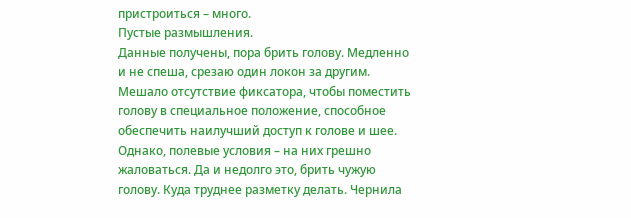пристроиться – много.
Пустые размышления.
Данные получены, пора брить голову. Медленно и не спеша, срезаю один локон за другим. Мешало отсутствие фиксатора, чтобы поместить голову в специальное положение, способное обеспечить наилучший доступ к голове и шее. Однако, полевые условия – на них грешно жаловаться. Да и недолго это, брить чужую голову. Куда труднее разметку делать. Чернила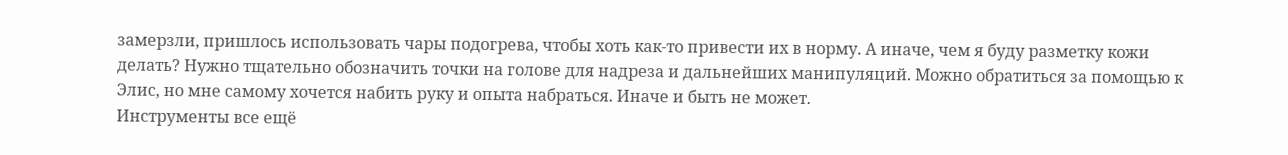замерзли, пришлось использовать чары подогрева, чтобы хоть как-то привести их в норму. А иначе, чем я буду разметку кожи делать? Нужно тщательно обозначить точки на голове для надреза и дальнейших манипуляций. Можно обратиться за помощью к Элис, но мне самому хочется набить руку и опыта набраться. Иначе и быть не может.
Инструменты все ещё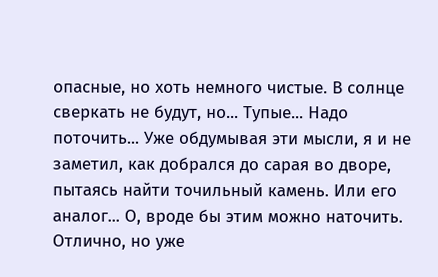опасные, но хоть немного чистые. В солнце сверкать не будут, но... Тупые... Надо поточить... Уже обдумывая эти мысли, я и не заметил, как добрался до сарая во дворе, пытаясь найти точильный камень. Или его аналог... О, вроде бы этим можно наточить. Отлично, но уже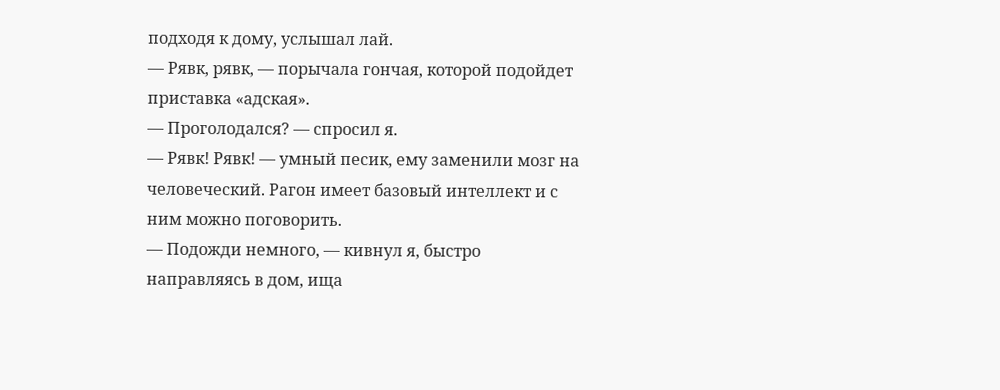подходя к дому, услышал лай.
— Рявк, рявк, — порычала гончая, которой подойдет приставка «адская».
— Проголодался? — спросил я.
— Рявк! Рявк! — умный песик, ему заменили мозг на человеческий. Рагон имеет базовый интеллект и с ним можно поговорить.
— Подожди немного, — кивнул я, быстро направляясь в дом, ища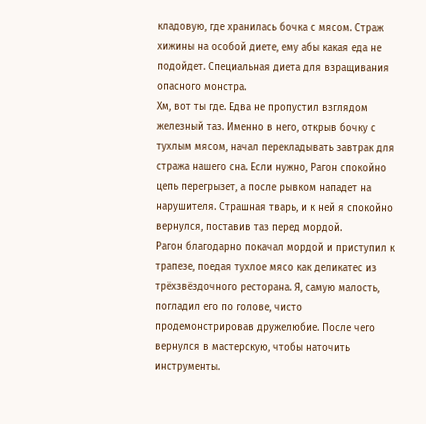кладовую, где хранилась бочка с мясом. Страж хижины на особой диете, ему абы какая еда не подойдет. Специальная диета для взращивания опасного монстра.
Хм, вот ты где. Едва не пропустил взглядом железный таз. Именно в него, открыв бочку с тухлым мясом, начал перекладывать завтрак для стража нашего сна. Если нужно, Рагон спокойно цепь перегрызет, а после рывком нападет на нарушителя. Страшная тварь, и к ней я спокойно вернулся, поставив таз перед мордой.
Рагон благодарно покачал мордой и приступил к трапезе, поедая тухлое мясо как деликатес из трёхзвёздочного ресторана. Я, самую малость, погладил его по голове, чисто продемонстрировав дружелюбие. После чего вернулся в мастерскую, чтобы наточить инструменты.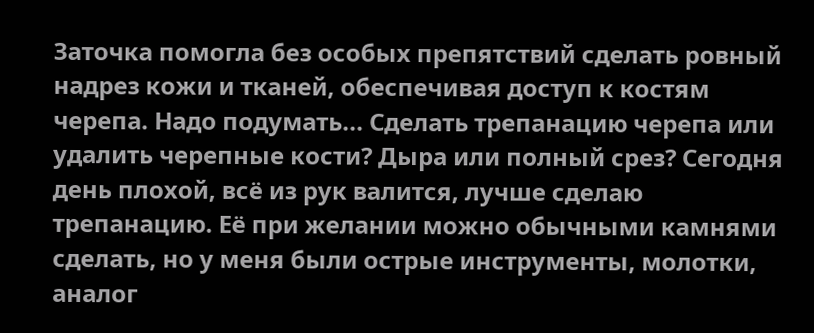Заточка помогла без особых препятствий сделать ровный надрез кожи и тканей, обеспечивая доступ к костям черепа. Надо подумать... Сделать трепанацию черепа или удалить черепные кости? Дыра или полный срез? Сегодня день плохой, всё из рук валится, лучше сделаю трепанацию. Её при желании можно обычными камнями сделать, но у меня были острые инструменты, молотки, аналог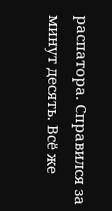распатора. Справился за минут десять. Всё же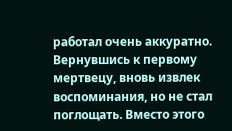работал очень аккуратно.
Вернувшись к первому мертвецу, вновь извлек воспоминания, но не стал поглощать. Вместо этого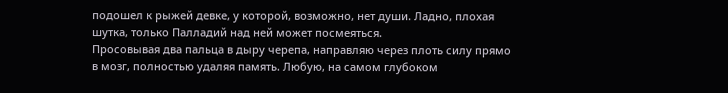подошел к рыжей девке, у которой, возможно, нет души. Ладно, плохая шутка, только Палладий над ней может посмеяться.
Просовывая два пальца в дыру черепа, направляю через плоть силу прямо в мозг, полностью удаляя память. Любую, на самом глубоком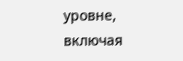уровне, включая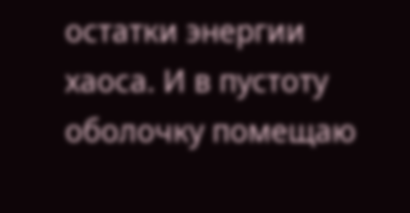остатки энергии хаоса. И в пустоту оболочку помещаю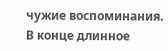чужие воспоминания. В конце длинное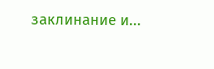заклинание и...